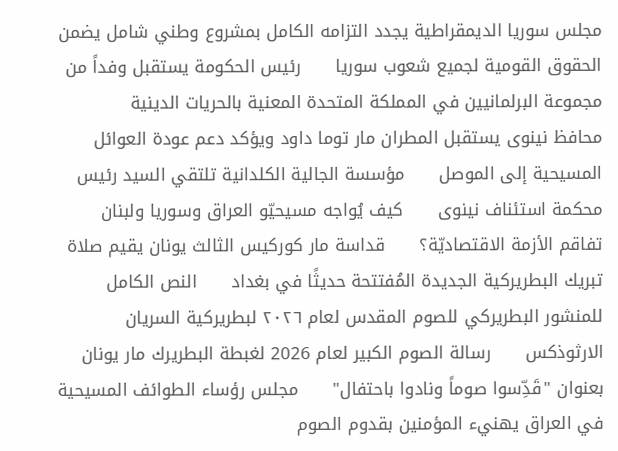مجلس سوريا الديمقراطية يجدد التزامه الكامل بمشروع وطني شامل يضمن الحقوق القومية لجميع شعوب سوريا      رئيس الحكومة يستقبل وفداً من مجموعة البرلمانيين في المملكة المتحدة المعنية بالحريات الدينية      محافظ نينوى يستقبل المطران مار توما داود ويؤكد دعم عودة العوائل المسيحية إلى الموصل      مؤسسة الجالية الكلدانية تلتقي السيد رئيس محكمة استئناف نينوى      كيف يُواجه مسيحيّو العراق وسوريا ولبنان تفاقم الأزمة الاقتصاديّة؟      قداسة مار كوركيس الثالث يونان يقيم صلاة تبريك البطريركية الجديدة المُفتتحة حديثًا في بغداد      النص الكامل للمنشور البطريركي للصوم المقدس لعام ٢٠٢٦ لبطريركية السريان الارثوذكس      رسالة الصوم الكبير لعام 2026 لغبطة البطريرك مار يونان بعنوان "قَدِّسوا صوماً ونادوا باحتفال"      مجلس رؤساء الطوائف المسيحية في العراق يهنيء المؤمنين بقدوم الصوم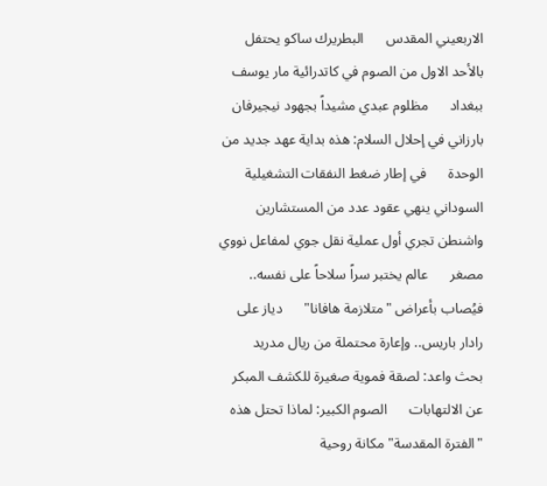الاربعيني المقدس      البطريرك ساكو يحتفل بالأحد الاول من الصوم في كاتدرائية مار يوسف ببغداد      مظلوم عبدي مشيداً بجهود نيجيرفان بارزاني في إحلال السلام: هذه بداية عهد جديد من الوحدة      في إطار ضغط النفقات التشغيلية السوداني ينهي عقود عدد من المستشارين      واشنطن تجري أول عملية نقل جوي لمفاعل نووي مصغر      عالم يختبر سراً سلاحاً على نفسه.. فيُصاب بأعراض "متلازمة هافانا"      دياز على رادار باريس.. وإعارة محتملة من ريال مدريد      بحث واعد: لصقة فموية صغيرة للكشف المبكر عن الالتهابات      الصوم الكبير: لماذا تحتل هذه "الفترة المقدسة" مكانة روحية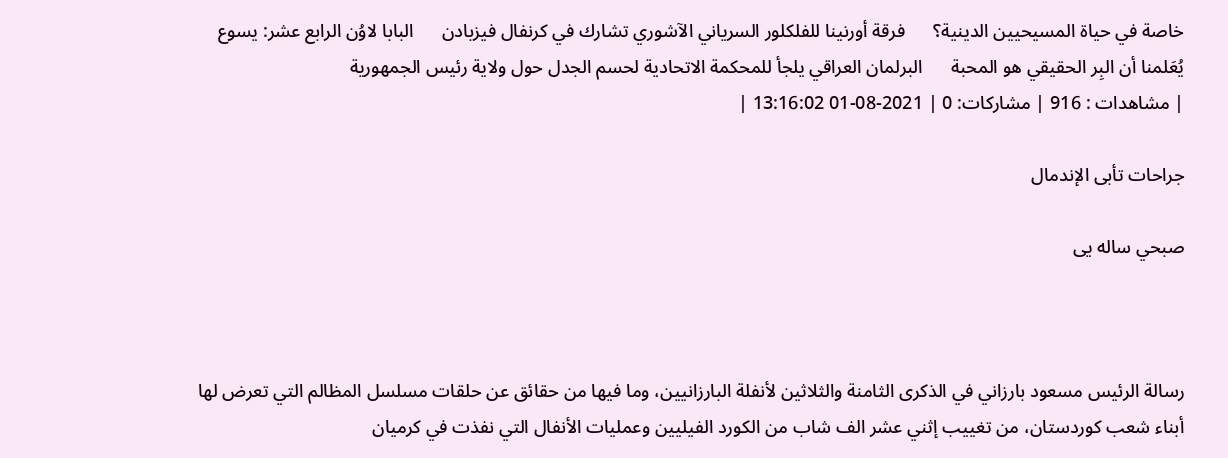خاصة في حياة المسيحيين الدينية؟      فرقة أورنينا للفلكلور السرياني الآشوري تشارك في كرنفال فيزبادن      البابا لاوُن الرابع عشر: يسوع يُعَلمنا أن البِر الحقيقي هو المحبة      البرلمان العراقي يلجأ للمحكمة الاتحادية لحسم الجدل حول ولاية رئيس الجمهورية
| مشاهدات : 916 | مشاركات: 0 | 2021-08-01 13:16:02 |

جراحات تأبى الإندمال

صبحي ساله يى



رسالة الرئيس مسعود بارزاني في الذكرى الثامنة والثلاثين لأنفلة البارزانيين، وما فيها من حقائق عن حلقات مسلسل المظالم التي تعرض لها أبناء شعب كوردستان، من تغييب إثني عشر الف شاب من الكورد الفيليين وعمليات الأنفال التي نفذت في كرميان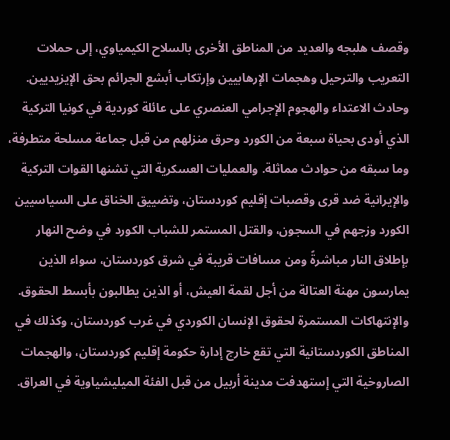وقصف هلبجه والعديد من المناطق الأخرى بالسلاح الكيمياوي، إلى حملات التعريب والترحيل وهجمات الإرهابيين وإرتكاب أبشع الجرائم بحق الإيزيديين. وحادث الاعتداء والهجوم الإجرامي العنصري على عائلة كوردية في كونيا التركية الذي أودى بحياة سبعة من الكورد وحرق منزلهم من قبل جماعة مسلحة متطرفة، وما سبقه من حوادث مماثلة. والعمليات العسكرية التي تشنها القوات التركية والإيرانية ضد قرى وقصبات إقليم كوردستان، وتضييق الخناق على السياسيين الكورد وزجهم في السجون، والقتل المستمر للشباب الكورد في وضح النهار بإطلاق النار مباشرةً ومن مسافات قريبة في شرق كوردستان، سواء الذين يمارسون مهنة العتالة من أجل لقمة العيش، أو الذين يطالبون بأبسط الحقوق. والإنتهاكات المستمرة لحقوق الإنسان الكوردي في غرب كوردستان، وكذلك في المناطق الكوردستانية التي تقع خارج إدارة حكومة إقليم كوردستان، والهجمات الصاروخية التي إستهدفت مدينة أربيل من قبل الفئة الميليشياوية في العراق.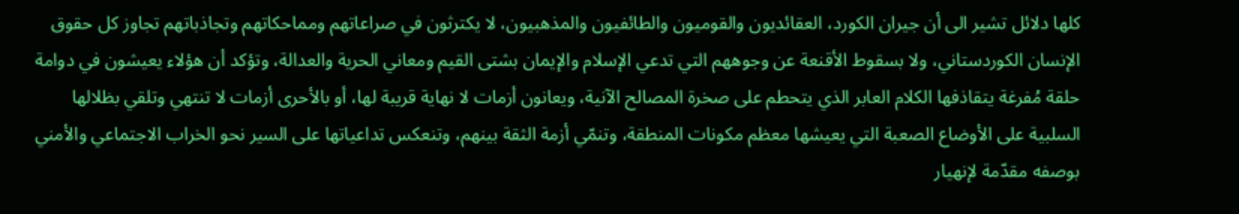كلها دلائل تشير الى أن جيران الكورد، العقائديون والقوميون والطائفيون والمذهبيون، لا يكترثون في صراعاتهم ومماحكاتهم وتجاذباتهم تجاوز كل حقوق الإنسان الكوردستاني، ولا بسقوط الأقنعة عن وجوههم التي تدعي الإسلام والإيمان بشتى القيم ومعاني الحرية والعدالة، وتؤكد أن هؤلاء يعيشون في دوامة حلقة مُفرغة يتقاذفها الكلام العابر الذي يتحطم على صخرة المصالح الآنية، ويعانون أزمات لا نهاية قريبة لها، أو بالأحرى أزمات لا تنتهي وتلقي بظلالها السلبية على الأوضاع الصعبة التي يعيشها معظم مكونات المنطقة، وتنمّي أزمة الثقة بينهم، وتنعكس تداعياتها على السير نحو الخراب الاجتماعي والأمني بوصفه مقدّمة لإنهيار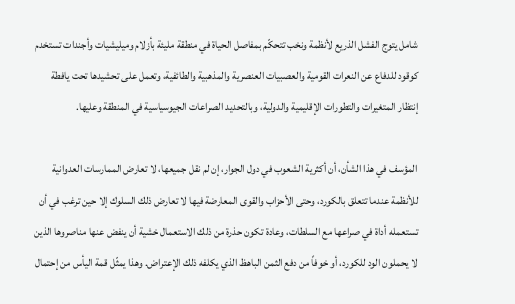شامل يتوج الفشل الذريع لأنظمة ونخب تتحكّم بمفاصل الحياة في منطقة مليئة بأزلام وميليشيات وأجندات تستخدم كوقود للدفاع عن النعرات القومية والعصبيات العنصرية والمذهبية والطائفية، وتعمل على تحشيدها تحت يافطة إنتظار المتغيرات والتطورات الإقليمية والدولية، وبالتحديد الصراعات الجيوسياسية في المنطقة وعليها.

المؤسف في هذا الشأن، أن أكثرية الشعوب في دول الجوار، إن لم نقل جميعها، لا تعارض الممارسات العدوانية للأنظمة عندما تتعلق بالكورد، وحتى الأحزاب والقوى المعارضة فيها لا تعارض ذلك السلوك إلا حين ترغب في أن تستعمله أداة في صراعها مع السلطات، وعادة تكون حذرة من ذلك الاستعمال خشية أن ينفض عنها مناصروها الذين لا يحملون الود للكورد، أو خوفاً من دفع الثمن الباهظ الذي يكلفه ذلك الإعتراض. وهذا يمثّل قمة اليأس من إحتمال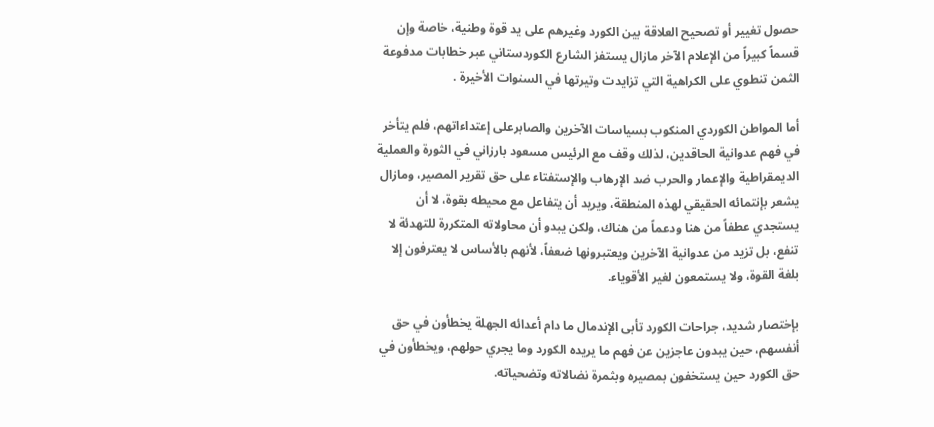حصول تغيير أو تصحيح العلاقة بين الكورد وغيرهم على يد قوة وطنية، خاصة وإن قسماً كبيراً من الإعلام الآخر مازال يستفز الشارع الكوردستاني عبر خطابات مدفوعة الثمن تنطوي على الكراهية التي تزايدت وتيرتها في السنوات الأخيرة .

أما المواطن الكوردي المنكوب بسياسات الآخرين والصابرعلى إعتداءاتهم، فلم يتأخر في فهم عدوانية الحاقدين، لذلك وقف مع الرئيس مسعود بارزاني في الثورة والعملية الديمقراطية والإعمار والحرب ضد الإرهاب والإستفتاء على حق تقرير المصير، ومازال يشعر بإنتمائه الحقيقي لهذه المنطقة، ويريد أن يتفاعل مع محيطه بقوة، لا أن يستجدي عطفاً من هنا ودعماً من هناك، ولكن يبدو أن محاولاته المتكررة للتهدئة لا تنفع، بل تزيد من عدوانية الآخرين ويعتبرونها ضعفاً، لأنهم بالأساس لا يعترفون إلا بلغة القوة، ولا يستمعون لغير الأقوياء.

بإختصار شديد، جراحات الكورد تأبى الإندمال ما دام أعدائه الجهلة يخطأون في حق أنفسهم، حين يبدون عاجزين عن فهم ما يريده الكورد وما يجري حولهم، ويخطأون في حق الكورد حين يستخفون بمصيره وبثمرة نضالاته وتضحياته.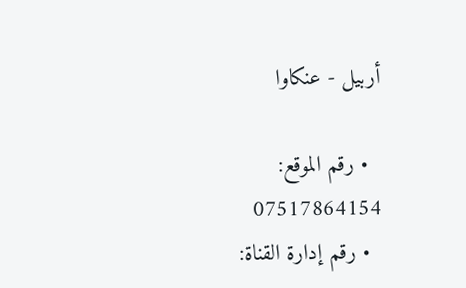أربيل - عنكاوا

  • رقم الموقع: 07517864154
  • رقم إدارة القناة: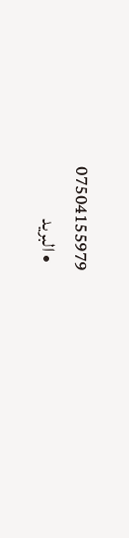07504155979
  • البريد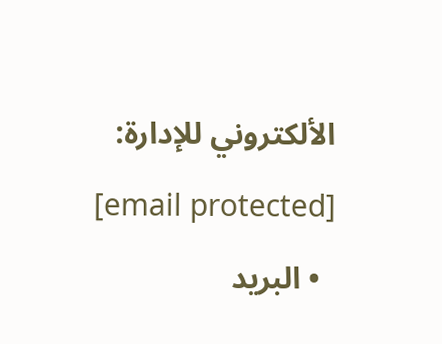الألكتروني للإدارة:
    [email protected]
  • البريد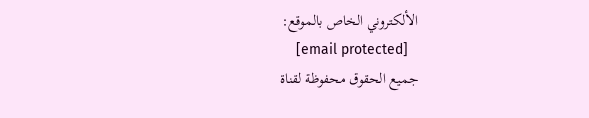الألكتروني الخاص بالموقع:
    [email protected]
جميع الحقوق محفوظة لقناة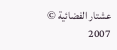عشتار الفضائية © 2007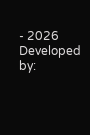- 2026
Developed by: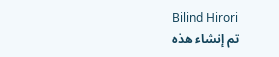Bilind Hirori
تم إنشاء هذه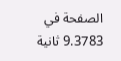الصفحة في 9.3783 ثانية